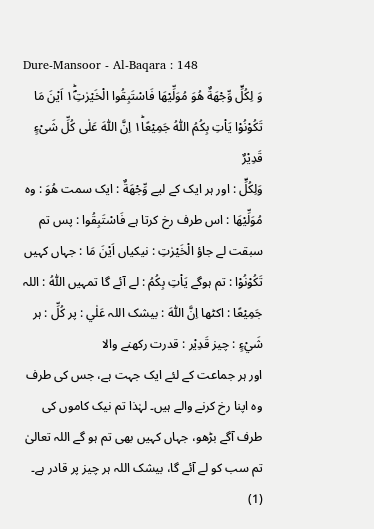Dure-Mansoor - Al-Baqara : 148
وَ لِكُلٍّ وِّجْهَةٌ هُوَ مُوَلِّیْهَا فَاسْتَبِقُوا الْخَیْرٰتِ١ؐؕ اَیْنَ مَا تَكُوْنُوْا یَاْتِ بِكُمُ اللّٰهُ جَمِیْعًا١ؕ اِنَّ اللّٰهَ عَلٰى كُلِّ شَیْءٍ قَدِیْرٌ
وَلِكُلٍّ : اور ہر ایک کے لیے وِّجْهَةٌ : ایک سمت ھُوَ : وہ مُوَلِّيْهَا : اس طرف رخ کرتا ہے فَاسْتَبِقُوا : پس تم سبقت لے جاؤ الْخَيْرٰتِ : نیکیاں اَيْنَ مَا : جہاں کہیں تَكُوْنُوْا : تم ہوگے يَاْتِ بِكُمُ : لے آئے گا تمہیں اللّٰهُ : اللہ جَمِيْعًا : اکٹھا اِنَّ اللّٰهَ : بیشک اللہ عَلٰي : پر كُلِّ : ہر شَيْءٍ : چیز قَدِيْر : قدرت رکھنے والا
اور ہر جماعت کے لئے ایک جہت ہے، جس کی طرف وہ اپنا رخ کرنے والے ہیں۔ لہٰذا تم نیک کاموں کی طرف آگے بڑھو، جہاں کہیں بھی تم ہو گے اللہ تعالیٰ تم سب کو لے آئے گا، بیشک اللہ ہر چیز پر قادر ہے۔
(1)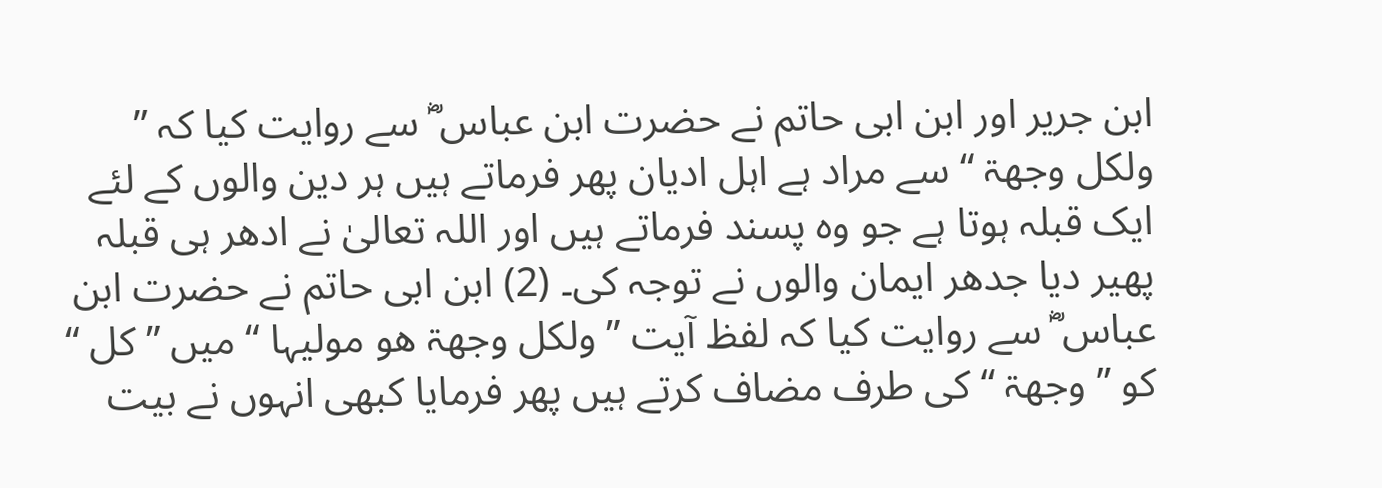ابن جریر اور ابن ابی حاتم نے حضرت ابن عباس ؓ سے روایت کیا کہ ” ولکل وجھۃ “ سے مراد ہے اہل ادیان پھر فرماتے ہیں ہر دین والوں کے لئے ایک قبلہ ہوتا ہے جو وہ پسند فرماتے ہیں اور اللہ تعالیٰ نے ادھر ہی قبلہ پھیر دیا جدھر ایمان والوں نے توجہ کی۔ (2) ابن ابی حاتم نے حضرت ابن عباس ؓ سے روایت کیا کہ لفظ آیت ” ولکل وجھۃ ھو مولیہا “ میں ” کل “ کو ” وجھۃ “ کی طرف مضاف کرتے ہیں پھر فرمایا کبھی انہوں نے بیت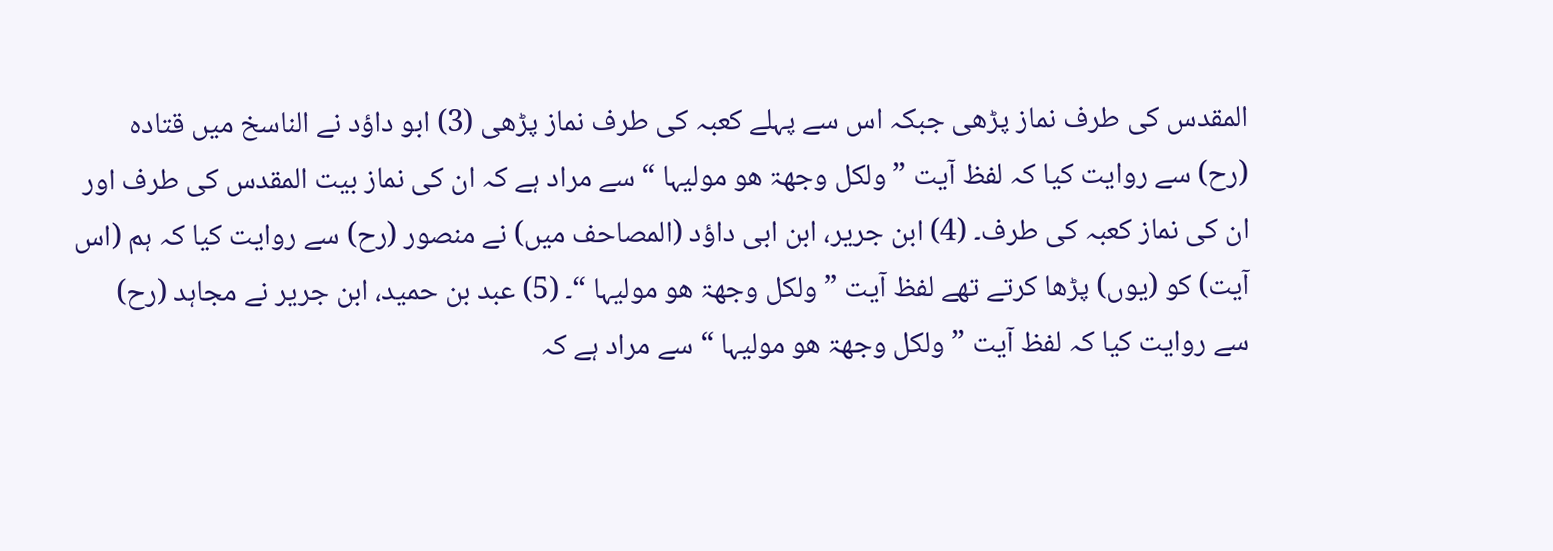المقدس کی طرف نماز پڑھی جبکہ اس سے پہلے کعبہ کی طرف نماز پڑھی (3) ابو داؤد نے الناسخ میں قتادہ (رح) سے روایت کیا کہ لفظ آیت ” ولکل وجھۃ ھو مولیہا “ سے مراد ہے کہ ان کی نماز بیت المقدس کی طرف اور ان کی نماز کعبہ کی طرف۔ (4) ابن جریر، ابن ابی داؤد (المصاحف میں) نے منصور (رح) سے روایت کیا کہ ہم (اس آیت) کو (یوں) پڑھا کرتے تھے لفظ آیت ” ولکل وجھۃ ھو مولیہا “۔ (5) عبد بن حمید، ابن جریر نے مجاہد (رح) سے روایت کیا کہ لفظ آیت ” ولکل وجھۃ ھو مولیہا “ سے مراد ہے کہ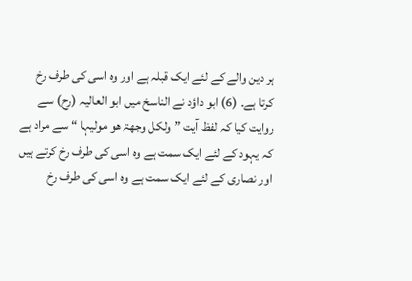ہر دین والے کے لئے ایک قبلہ ہے اور وہ اسی کی طرف رخ کرتا ہے۔ (6) ابو داؤد نے الناسخ میں ابو العالیہ (رح) سے روایت کیا کہ لفظ آیت ” ولکل وجھۃ ھو مولیہا “ سے مراد ہے کہ یہود کے لئے ایک سمت ہے وہ اسی کی طرف رخ کرتے ہیں اور نصاری کے لئے ایک سمت ہے وہ اسی کی طرف رخ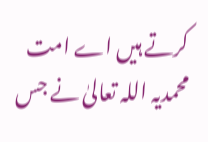کرتے ہیں اے امت محمدیہ اللہ تعالیٰ نے جس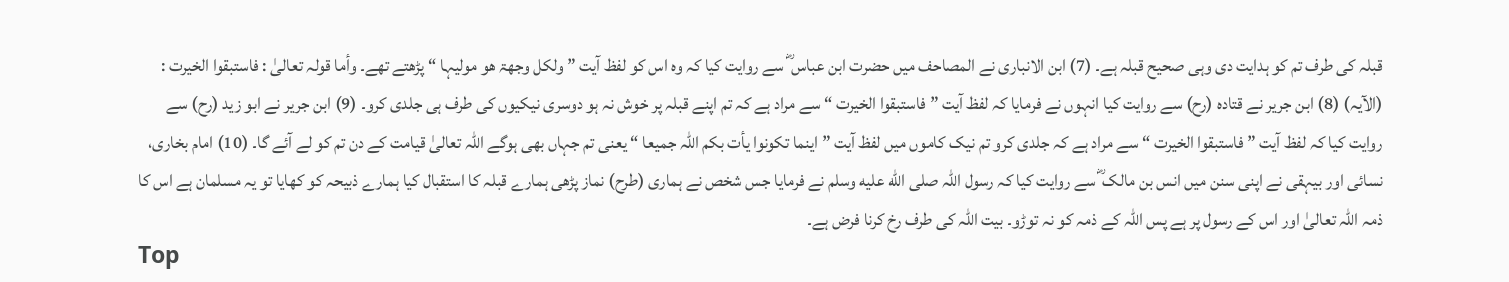قبلہ کی طرف تم کو ہدایت دی وہی صحیح قبلہ ہے۔ (7) ابن الانباری نے المصاحف میں حضرت ابن عباس ؓ سے روایت کیا کہ وہ اس کو لفظ آیت ” ولکل وجھۃ ھو مولیہا “ پڑھتے تھے۔ وأما قولہ تعالیٰ : فاستبقوا الخیرت : (الآیہ) (8) ابن جریر نے قتادہ (رح) سے روایت کیا انہوں نے فرمایا کہ لفظ آیت ” فاستبقوا الخیرت “ سے مراد ہے کہ تم اپنے قبلہ پر خوش نہ ہو دوسری نیکیوں کی طرف ہی جلدی کرو۔ (9) ابن جریر نے ابو زید (رح) سے روایت کیا کہ لفظ آیت ” فاستبقوا الخیرت “ سے مراد ہے کہ جلدی کرو تم نیک کاموں میں لفظ آیت ” اینما تکونوا یأت بکم اللہ جمیعا “ یعنی تم جہاں بھی ہوگے اللہ تعالیٰ قیامت کے دن تم کو لے آئے گا۔ (10) امام بخاری، نسائی اور بیہقی نے اپنی سنن میں انس بن مالک ؓ سے روایت کیا کہ رسول اللہ صلى الله عليه وسلم نے فرمایا جس شخص نے ہماری (طرح) نماز پڑھی ہمارے قبلہ کا استقبال کیا ہمارے ذبیحہ کو کھایا تو یہ مسلمان ہے اس کا ذمہ اللہ تعالیٰ اور اس کے رسول پر ہے پس اللہ کے ذمہ کو نہ توڑو۔ بیت اللہ کی طرف رخ کرنا فرض ہے۔
Top